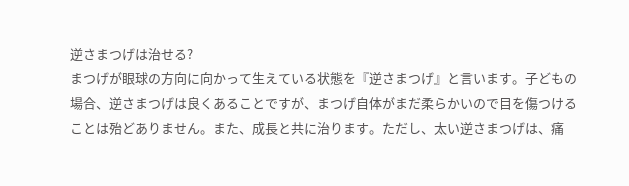逆さまつげは治せる?
まつげが眼球の方向に向かって生えている状態を『逆さまつげ』と言います。子どもの場合、逆さまつげは良くあることですが、まつげ自体がまだ柔らかいので目を傷つけることは殆どありません。また、成長と共に治ります。ただし、太い逆さまつげは、痛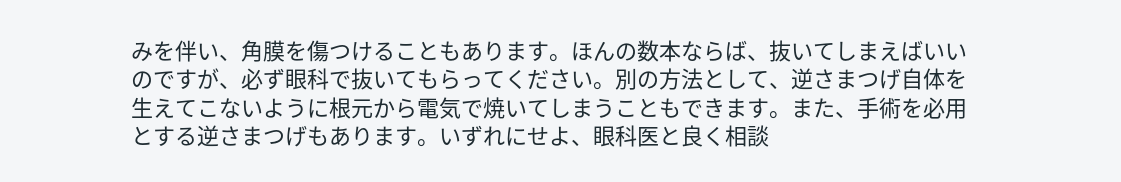みを伴い、角膜を傷つけることもあります。ほんの数本ならば、抜いてしまえばいいのですが、必ず眼科で抜いてもらってください。別の方法として、逆さまつげ自体を生えてこないように根元から電気で焼いてしまうこともできます。また、手術を必用とする逆さまつげもあります。いずれにせよ、眼科医と良く相談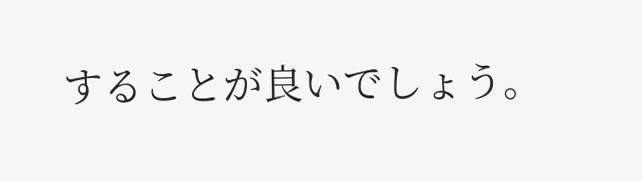することが良いでしょう。